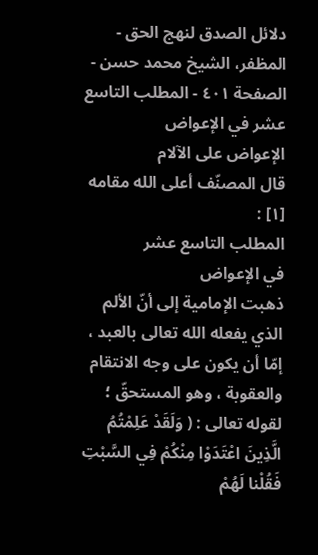دلائل الصدق لنهج الحق - المظفر، الشيخ محمد حسن - الصفحة ٤٠١ - المطلب التاسع عشر في الإعواض
الإعواض على الآلام
قال المصنّف أعلى الله مقامه [١] :
المطلب التاسع عشر
في الإعواض
ذهبت الإمامية إلى أنّ الألم الذي يفعله الله تعالى بالعبد ، إمّا أن يكون على وجه الانتقام والعقوبة ، وهو المستحقّ ؛ لقوله تعالى : ( وَلَقَدْ عَلِمْتُمُ الَّذِينَ اعْتَدَوْا مِنْكُمْ فِي السَّبْتِ فَقُلْنا لَهُمْ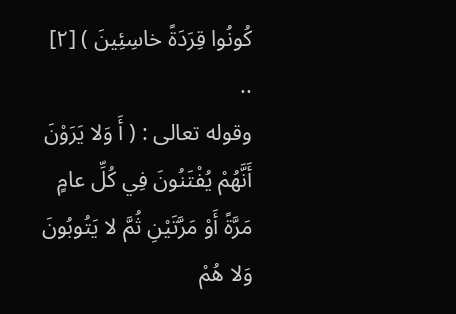كُونُوا قِرَدَةً خاسِئِينَ ) [٢] ..
وقوله تعالى : ( أَ وَلا يَرَوْنَ أَنَّهُمْ يُفْتَنُونَ فِي كُلِّ عامٍ مَرَّةً أَوْ مَرَّتَيْنِ ثُمَّ لا يَتُوبُونَ وَلا هُمْ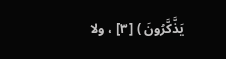يَذَّكَّرُونَ ) [٣] ، ولا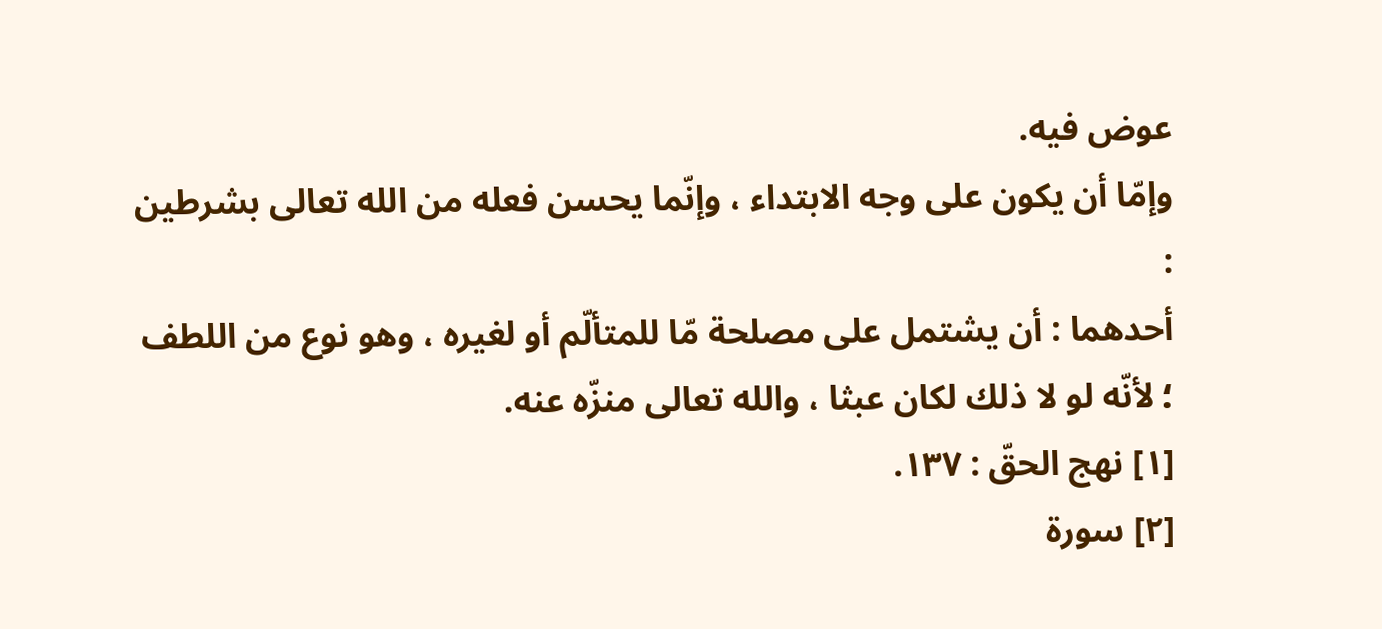عوض فيه.
وإمّا أن يكون على وجه الابتداء ، وإنّما يحسن فعله من الله تعالى بشرطين :
أحدهما : أن يشتمل على مصلحة مّا للمتألّم أو لغيره ، وهو نوع من اللطف ؛ لأنّه لو لا ذلك لكان عبثا ، والله تعالى منزّه عنه.
[١] نهج الحقّ : ١٣٧.
[٢] سورة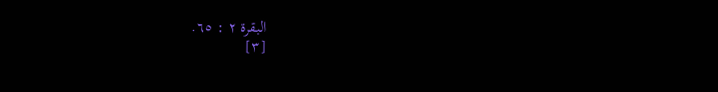البقرة ٢ : ٦٥.
[٣]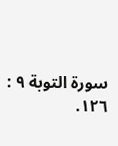سورة التوبة ٩ : ١٢٦.